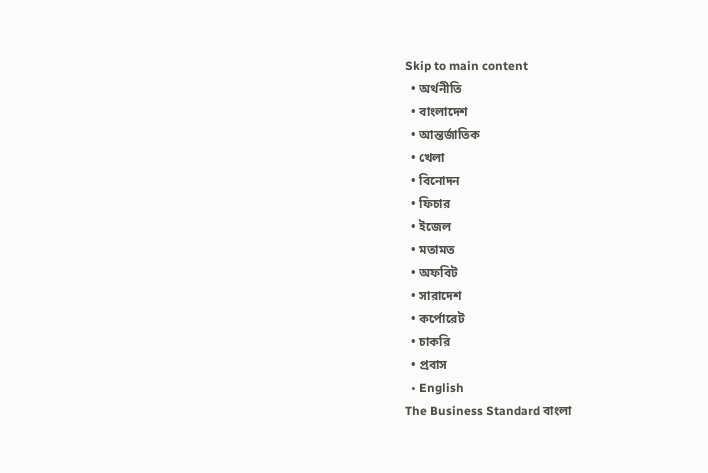Skip to main content
  • অর্থনীতি
  • বাংলাদেশ
  • আন্তর্জাতিক
  • খেলা
  • বিনোদন
  • ফিচার
  • ইজেল
  • মতামত
  • অফবিট
  • সারাদেশ
  • কর্পোরেট
  • চাকরি
  • প্রবাস
  • English
The Business Standard বাংলা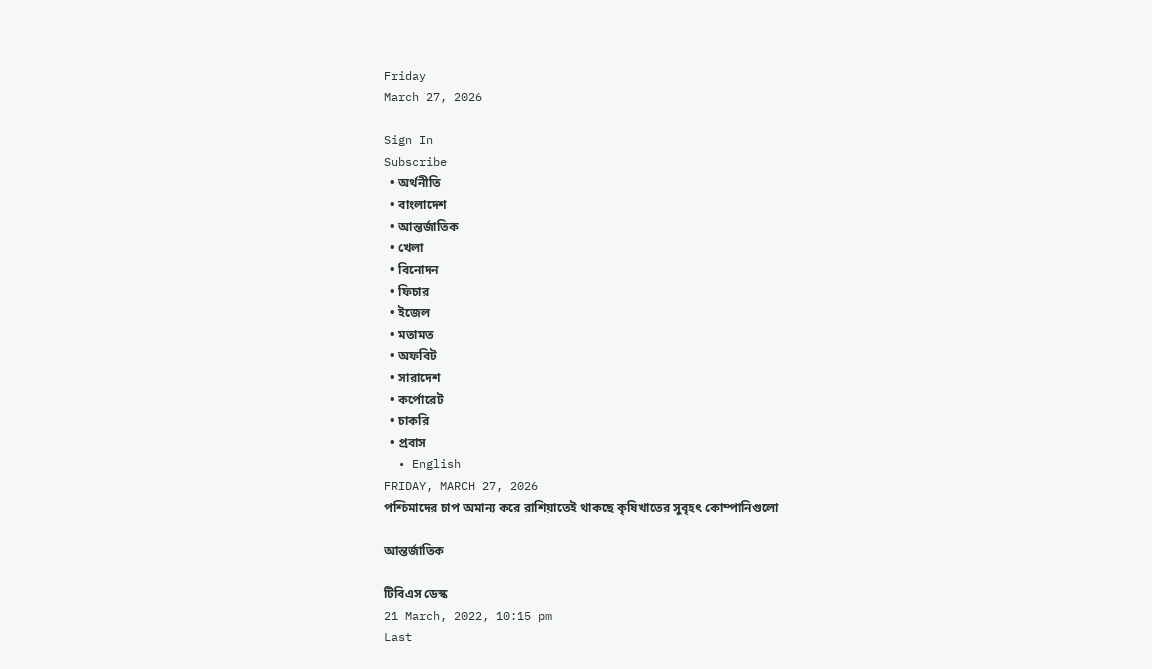Friday
March 27, 2026

Sign In
Subscribe
  • অর্থনীতি
  • বাংলাদেশ
  • আন্তর্জাতিক
  • খেলা
  • বিনোদন
  • ফিচার
  • ইজেল
  • মতামত
  • অফবিট
  • সারাদেশ
  • কর্পোরেট
  • চাকরি
  • প্রবাস
  • English
FRIDAY, MARCH 27, 2026
পশ্চিমাদের চাপ অমান্য করে রাশিয়াতেই থাকছে কৃষিখাতের সুবৃহৎ কোম্পানিগুলো

আন্তর্জাতিক

টিবিএস ডেস্ক
21 March, 2022, 10:15 pm
Last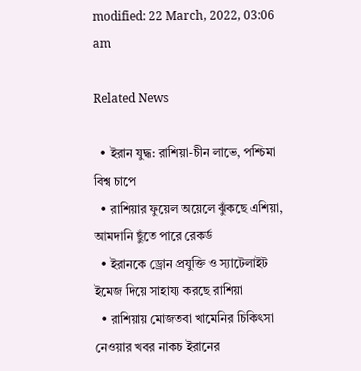modified: 22 March, 2022, 03:06 am

Related News

  • ইরান যুদ্ধ: রাশিয়া-চীন লাভে, পশ্চিমা বিশ্ব চাপে
  • রাশিয়ার ফুয়েল অয়েলে ঝুঁকছে এশিয়া, আমদানি ছুঁতে পারে রেকর্ড
  • ইরানকে ড্রোন প্রযুক্তি ও স্যাটেলাইট ইমেজ দিয়ে সাহায্য করছে রাশিয়া
  • রাশিয়ায় মোজতবা খামেনির চিকিৎসা নেওয়ার খবর নাকচ ইরানের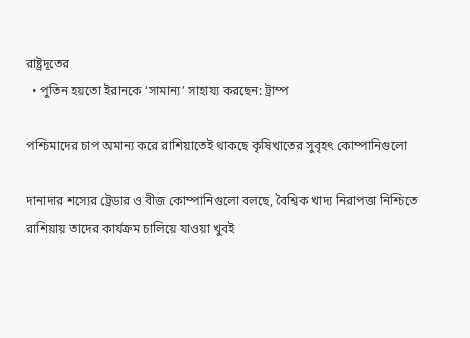রাষ্ট্রদূতের
  • পুতিন হয়তো ইরানকে ‘সামান্য’ সাহায্য করছেন: ট্রাম্প

পশ্চিমাদের চাপ অমান্য করে রাশিয়াতেই থাকছে কৃষিখাতের সুবৃহৎ কোম্পানিগুলো

দানাদার শস্যের ট্রেডার ও বীজ কোম্পানিগুলো বলছে, বৈশ্বিক খাদ্য নিরাপত্তা নিশ্চিতে রাশিয়ায় তাদের কার্যক্রম চালিয়ে যাওয়া খুবই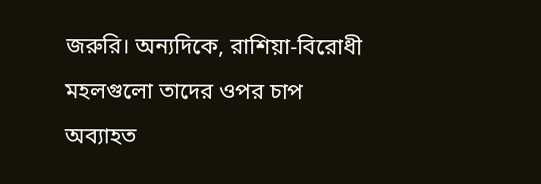জরুরি। অন্যদিকে, রাশিয়া-বিরোধী মহলগুলো তাদের ওপর চাপ অব্যাহত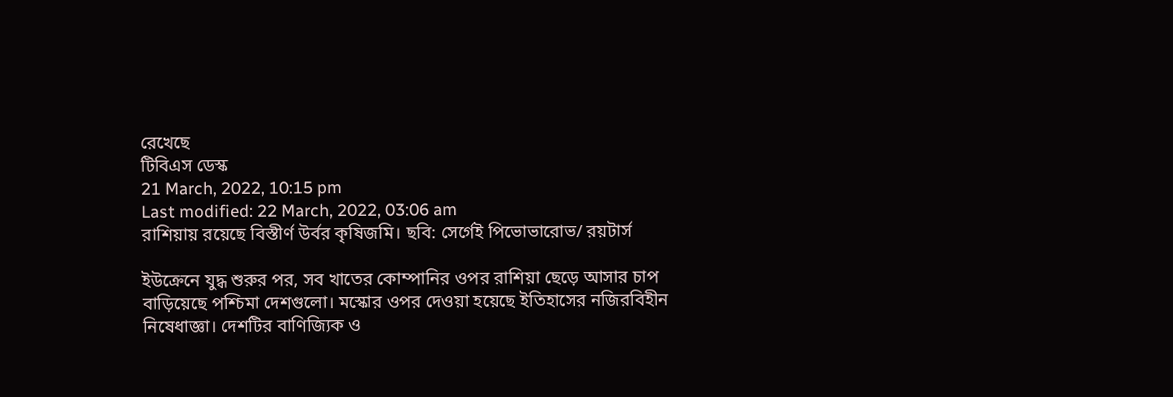রেখেছে
টিবিএস ডেস্ক
21 March, 2022, 10:15 pm
Last modified: 22 March, 2022, 03:06 am
রাশিয়ায় রয়েছে বিস্তীর্ণ উর্বর কৃষিজমি। ছবি: সের্গেই পিভোভারোভ/ রয়টার্স

ইউক্রেনে যুদ্ধ শুরুর পর, সব খাতের কোম্পানির ওপর রাশিয়া ছেড়ে আসার চাপ বাড়িয়েছে পশ্চিমা দেশগুলো। মস্কোর ওপর দেওয়া হয়েছে ইতিহাসের নজিরবিহীন নিষেধাজ্ঞা। দেশটির বাণিজ্যিক ও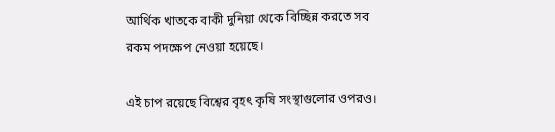আর্থিক খাতকে বাকী দুনিয়া থেকে বিচ্ছিন্ন করতে সব রকম পদক্ষেপ নেওয়া হয়েছে।

এই চাপ রয়েছে বিশ্বের বৃহৎ কৃষি সংস্থাগুলোর ওপরও।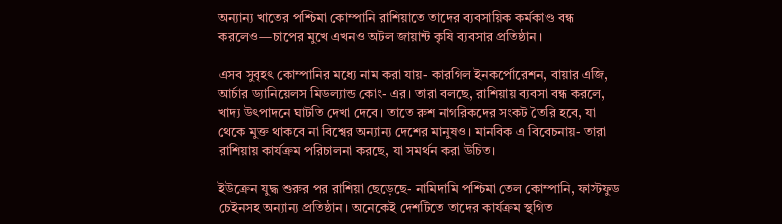অন্যান্য খাতের পশ্চিমা কোম্পানি রাশিয়াতে তাদের ব্যবসায়িক কর্মকাণ্ড বন্ধ করলেও—চাপের মুখে এখনও অটল জায়ান্ট কৃষি ব্যবসার প্রতিষ্ঠান।

এসব সুবৃহৎ কোম্পানির মধ্যে নাম করা যায়- কারগিল ইনকর্পোরেশন, বায়ার এজি, আর্চার ড্যানিয়েলস মিডল্যান্ড কোং- এর। তারা বলছে, রাশিয়ায় ব্যবসা বন্ধ করলে, খাদ্য উৎপাদনে ঘাটতি দেখা দেবে। তাতে রুশ নাগরিকদের সংকট তৈরি হবে, যা থেকে মুক্ত থাকবে না বিশ্বের অন্যান্য দেশের মানুষও। মানবিক এ বিবেচনায়- তারা রাশিয়ায় কার্যক্রম পরিচালনা করছে, যা সমর্থন করা উচিত।

ইউক্রেন যুদ্ধ শুরুর পর রাশিয়া ছেড়েছে- নামিদামি পশ্চিমা তেল কোম্পানি, ফাস্টফুড চেইনসহ অন্যান্য প্রতিষ্ঠান। অনেকেই দেশটিতে তাদের কার্যক্রম স্থগিত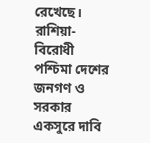রেখেছে।
রাশিয়া-বিরোধী পশ্চিমা দেশের জনগণ ও সরকার একসুরে দাবি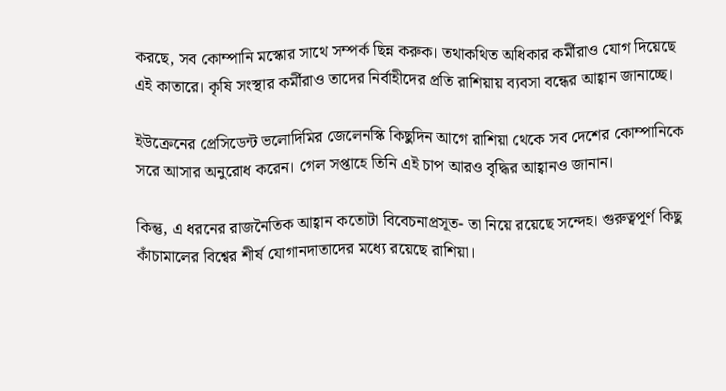করছে, সব কোম্পানি মস্কোর সাথে সম্পর্ক ছিন্ন করুক। তথাকথিত অধিকার কর্মীরাও যোগ দিয়েছে এই কাতারে। কৃষি সংস্থার কর্মীরাও তাদের নির্বাহীদের প্রতি রাশিয়ায় ব্যবসা বন্ধের আহ্বান জানাচ্ছে।

ইউক্রেনের প্রেসিডেন্ট ভলোদিমির জেলেনস্কি কিছুদিন আগে রাশিয়া থেকে সব দেশের কোম্পানিকে সরে আসার অনুরোধ করেন। গেল সপ্তাহে তিনি এই চাপ আরও বৃদ্ধির আহ্বানও জানান।

কিন্তু, এ ধরনের রাজনৈতিক আহ্বান কতোটা বিবেচনাপ্রসূত- তা নিয়ে রয়েছে সন্দেহ। গুরুত্বপূর্ণ কিছু কাঁচামালের বিশ্বের শীর্ষ যোগানদাতাদের মধ্যে রয়েছে রাশিয়া।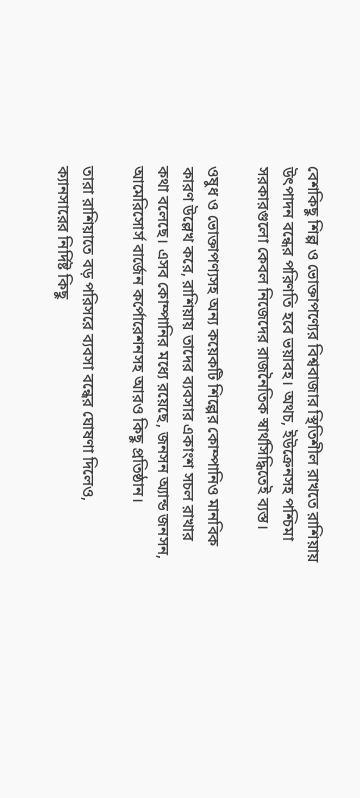বেশকিছু শিল্প ও ভোক্তাপণ্যের বিশ্ববাজার স্থিতিশীল রাখতে রাশিয়ায় উৎপাদন বন্ধের পরিণতি হবে ভয়াবহ। অথচ, ইউক্রেনসহ পশ্চিমা সরকারগুলো কেবল নিজেদের রাজনৈতিক স্বার্থসিদ্ধিতেই ব্যস্ত।

ওষুধ ও ভোক্তাপণ্যসহ অন্য কয়েকটি শিল্পের কোম্পানিও মানবিক কারণ উল্লেখ করে, রাশিয়ায় তাদের ব্যবসার একাংশ সচল রাখার কথা বলেছে। এসব কোম্পানির মধ্যে রয়েছে, জনসন অ্যান্ড জনসন, আমেরিসোর্স বার্জেন কর্পোরেশনসহ আরও কিছু প্রতিষ্ঠান।

তারা রাশিয়াতে বড় পরিসরে ব্যবসা বন্ধের ঘোষণা দিলেও, ক্যানসারের নির্দিষ্ট কিছু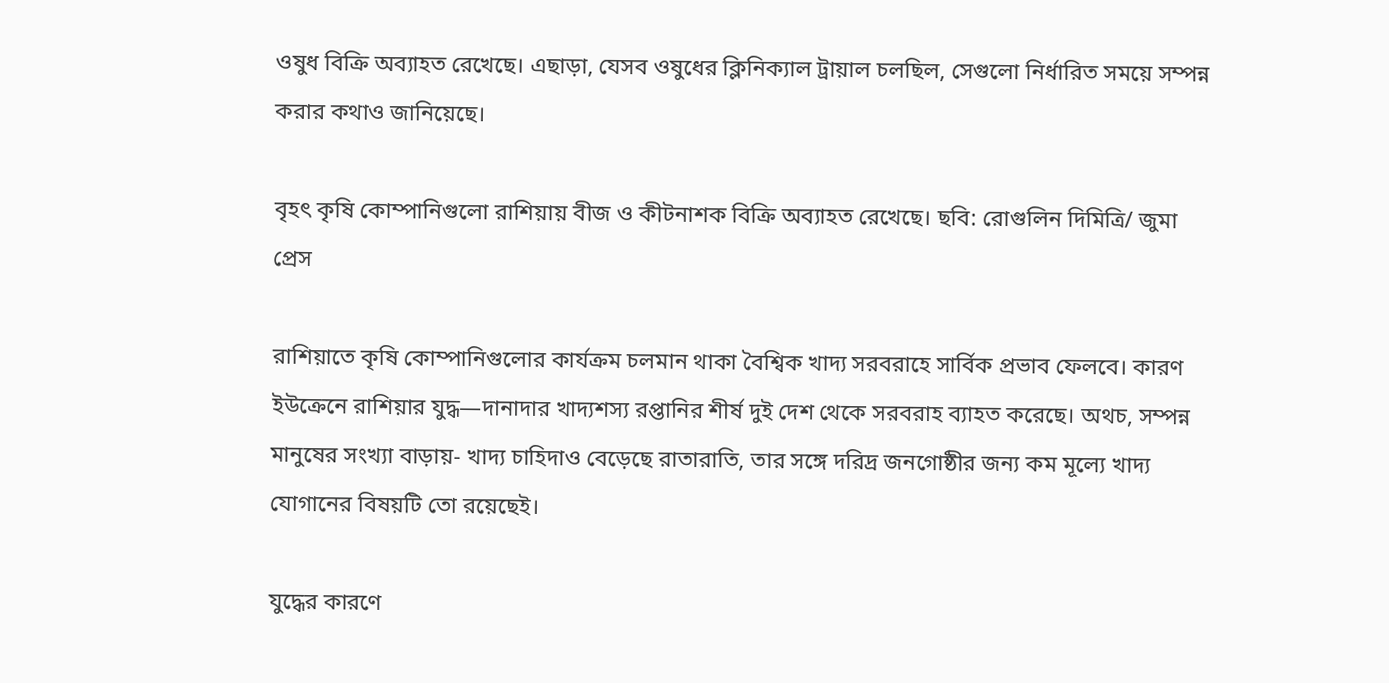ওষুধ বিক্রি অব্যাহত রেখেছে। এছাড়া, যেসব ওষুধের ক্লিনিক্যাল ট্রায়াল চলছিল, সেগুলো নির্ধারিত সময়ে সম্পন্ন করার কথাও জানিয়েছে।

বৃহৎ কৃষি কোম্পানিগুলো রাশিয়ায় বীজ ও কীটনাশক বিক্রি অব্যাহত রেখেছে। ছবি: রোগুলিন দিমিত্রি/ জুমা প্রেস

রাশিয়াতে কৃষি কোম্পানিগুলোর কার্যক্রম চলমান থাকা বৈশ্বিক খাদ্য সরবরাহে সার্বিক প্রভাব ফেলবে। কারণ ইউক্রেনে রাশিয়ার যুদ্ধ—দানাদার খাদ্যশস্য রপ্তানির শীর্ষ দুই দেশ থেকে সরবরাহ ব্যাহত করেছে। অথচ, সম্পন্ন মানুষের সংখ্যা বাড়ায়- খাদ্য চাহিদাও বেড়েছে রাতারাতি, তার সঙ্গে দরিদ্র জনগোষ্ঠীর জন্য কম মূল্যে খাদ্য যোগানের বিষয়টি তো রয়েছেই।

যুদ্ধের কারণে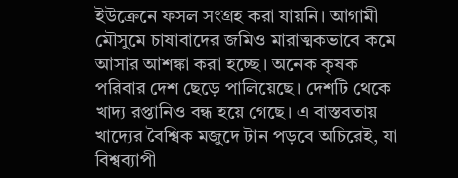ইউক্রেনে ফসল সংগ্রহ করা যায়নি। আগামী মৌসুমে চাষাবাদের জমিও মারাত্মকভাবে কমে আসার আশঙ্কা করা হচ্ছে। অনেক কৃষক পরিবার দেশ ছেড়ে পালিয়েছে। দেশটি থেকে খাদ্য রপ্তানিও বন্ধ হয়ে গেছে। এ বাস্তবতায় খাদ্যের বৈশ্বিক মজুদে টান পড়বে অচিরেই, যা বিশ্বব্যাপী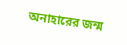অনাহারের জন্ম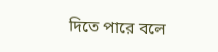দিতে পারে বলে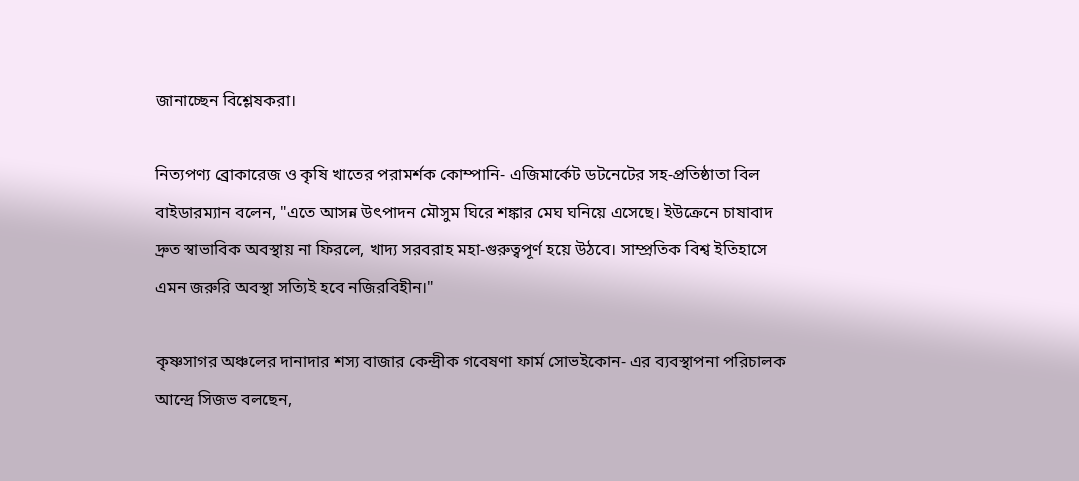জানাচ্ছেন বিশ্লেষকরা।

নিত্যপণ্য ব্রোকারেজ ও কৃষি খাতের পরামর্শক কোম্পানি- এজিমার্কেট ডটনেটের সহ-প্রতিষ্ঠাতা বিল বাইডারম্যান বলেন, "এতে আসন্ন উৎপাদন মৌসুম ঘিরে শঙ্কার মেঘ ঘনিয়ে এসেছে। ইউক্রেনে চাষাবাদ দ্রুত স্বাভাবিক অবস্থায় না ফিরলে, খাদ্য সরবরাহ মহা-গুরুত্বপূর্ণ হয়ে উঠবে। সাম্প্রতিক বিশ্ব ইতিহাসে এমন জরুরি অবস্থা সত্যিই হবে নজিরবিহীন।"

কৃষ্ণসাগর অঞ্চলের দানাদার শস্য বাজার কেন্দ্রীক গবেষণা ফার্ম সোভইকোন- এর ব্যবস্থাপনা পরিচালক আন্দ্রে সিজভ বলছেন,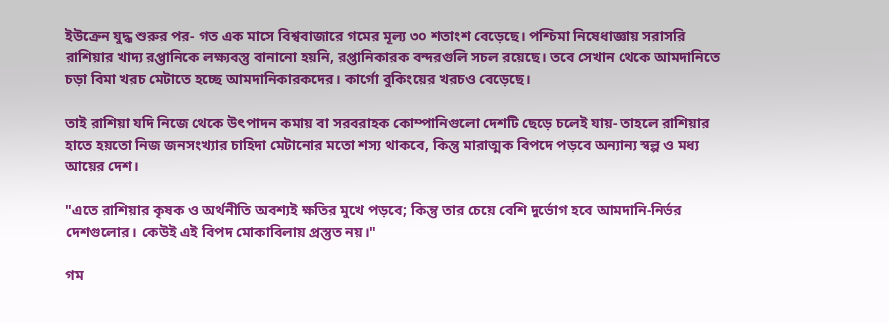ইউক্রেন যুদ্ধ শুরুর পর- গত এক মাসে বিশ্ববাজারে গমের মূল্য ৩০ শতাংশ বেড়েছে। পশ্চিমা নিষেধাজ্ঞায় সরাসরি রাশিয়ার খাদ্য রপ্তানিকে লক্ষ্যবস্তু বানানো হয়নি, রপ্তানিকারক বন্দরগুলি সচল রয়েছে। তবে সেখান থেকে আমদানিতে চড়া বিমা খরচ মেটাতে হচ্ছে আমদানিকারকদের। কার্গো বুকিংয়ের খরচও বেড়েছে।

তাই রাশিয়া যদি নিজে থেকে উৎপাদন কমায় বা সরবরাহক কোম্পানিগুলো দেশটি ছেড়ে চলেই যায়- তাহলে রাশিয়ার হাতে হয়তো নিজ জনসংখ্যার চাহিদা মেটানোর মতো শস্য থাকবে, কিন্তু মারাত্মক বিপদে পড়বে অন্যান্য স্বল্প ও মধ্য আয়ের দেশ।

"এতে রাশিয়ার কৃষক ও অর্থনীতি অবশ্যই ক্ষতির মুখে পড়বে; কিন্তু তার চেয়ে বেশি দুর্ভোগ হবে আমদানি-নির্ভর দেশগুলোর। কেউই এই বিপদ মোকাবিলায় প্রস্তুত নয়।"

গম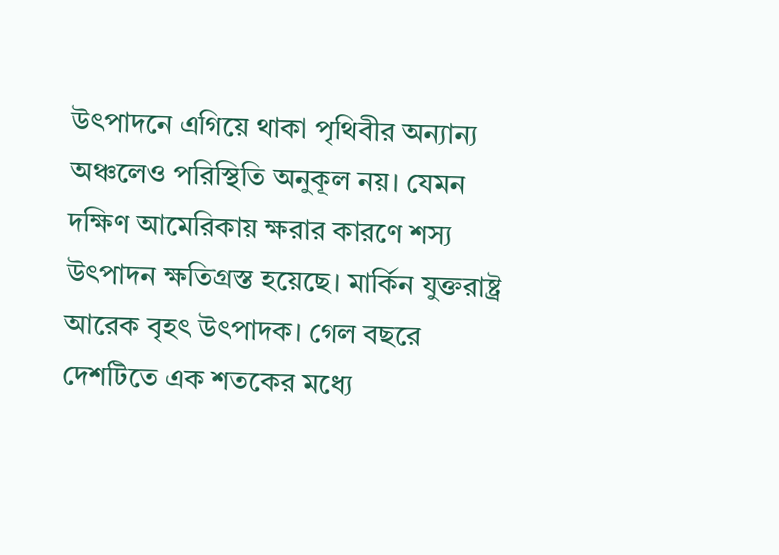উৎপাদনে এগিয়ে থাকা পৃথিবীর অন্যান্য অঞ্চলেও পরিস্থিতি অনুকূল নয়। যেমন দক্ষিণ আমেরিকায় ক্ষরার কারণে শস্য উৎপাদন ক্ষতিগ্রস্ত হয়েছে। মার্কিন যুক্তরাষ্ট্র আরেক বৃহৎ উৎপাদক। গেল বছরে দেশটিতে এক শতকের মধ্যে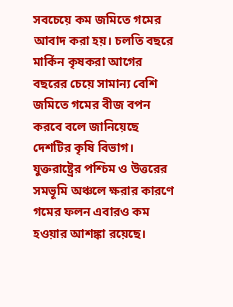সবচেয়ে কম জমিতে গমের আবাদ করা হয়। চলতি বছরে মার্কিন কৃষকরা আগের বছরের চেয়ে সামান্য বেশি জমিতে গমের বীজ বপন করবে বলে জানিয়েছে দেশটির কৃষি বিভাগ। যুক্তরাষ্ট্রের পশ্চিম ও উত্তরের সমভূমি অঞ্চলে ক্ষরার কারণে গমের ফলন এবারও কম হওয়ার আশঙ্কা রয়েছে।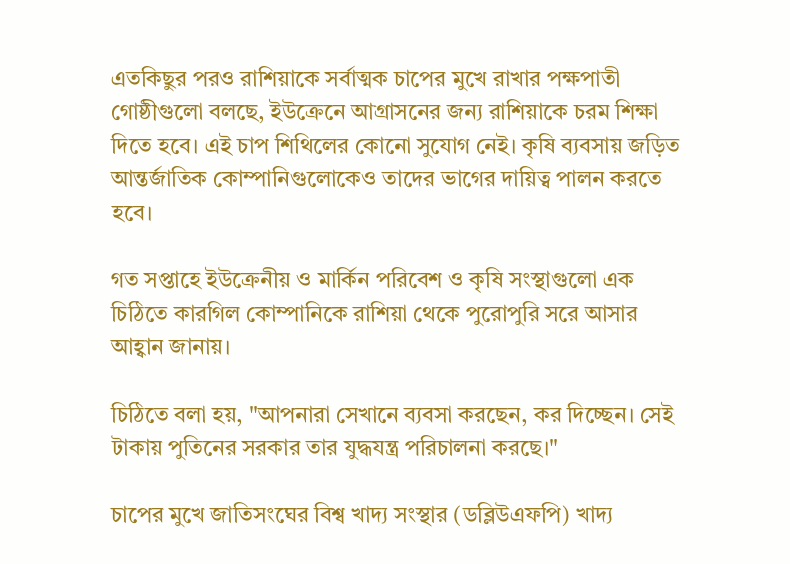এতকিছুর পরও রাশিয়াকে সর্বাত্মক চাপের মুখে রাখার পক্ষপাতী গোষ্ঠীগুলো বলছে, ইউক্রেনে আগ্রাসনের জন্য রাশিয়াকে চরম শিক্ষা দিতে হবে। এই চাপ শিথিলের কোনো সুযোগ নেই। কৃষি ব্যবসায় জড়িত আন্তর্জাতিক কোম্পানিগুলোকেও তাদের ভাগের দায়িত্ব পালন করতে হবে।

গত সপ্তাহে ইউক্রেনীয় ও মার্কিন পরিবেশ ও কৃষি সংস্থাগুলো এক চিঠিতে কারগিল কোম্পানিকে রাশিয়া থেকে পুরোপুরি সরে আসার আহ্বান জানায়।

চিঠিতে বলা হয়, "আপনারা সেখানে ব্যবসা করছেন, কর দিচ্ছেন। সেই টাকায় পুতিনের সরকার তার যুদ্ধযন্ত্র পরিচালনা করছে।"

চাপের মুখে জাতিসংঘের বিশ্ব খাদ্য সংস্থার (ডব্লিউএফপি) খাদ্য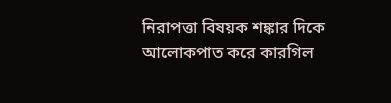নিরাপত্তা বিষয়ক শঙ্কার দিকে আলোকপাত করে কারগিল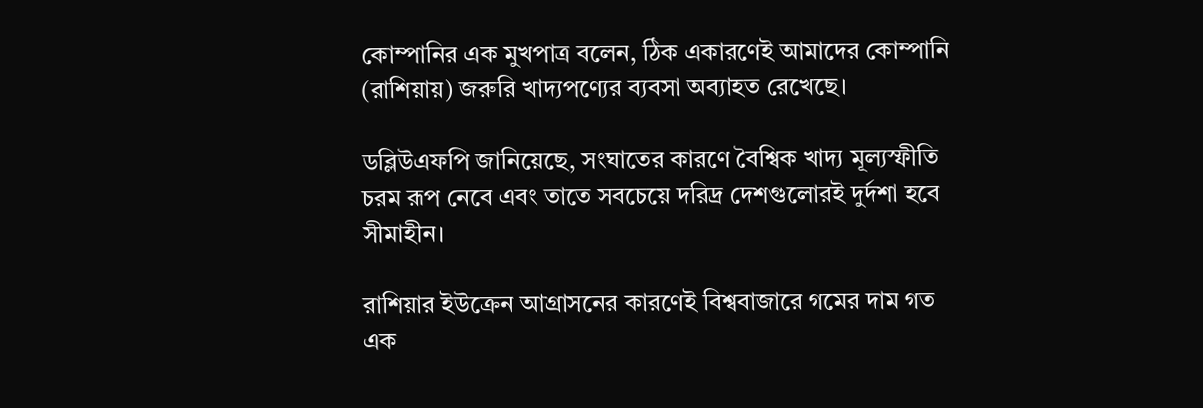কোম্পানির এক মুখপাত্র বলেন, ঠিক একারণেই আমাদের কোম্পানি (রাশিয়ায়) জরুরি খাদ্যপণ্যের ব্যবসা অব্যাহত রেখেছে।

ডব্লিউএফপি জানিয়েছে, সংঘাতের কারণে বৈশ্বিক খাদ্য মূল্যস্ফীতি চরম রূপ নেবে এবং তাতে সবচেয়ে দরিদ্র দেশগুলোরই দুর্দশা হবে সীমাহীন।

রাশিয়ার ইউক্রেন আগ্রাসনের কারণেই বিশ্ববাজারে গমের দাম গত এক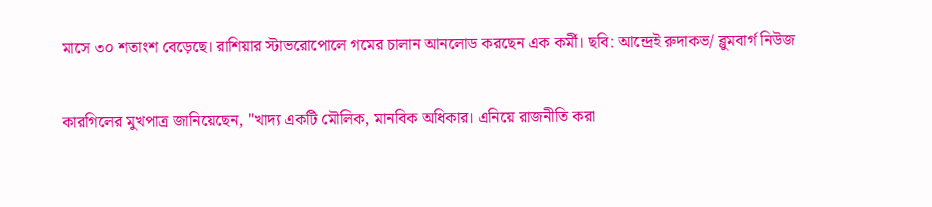মাসে ৩০ শতাংশ বেড়েছে। রাশিয়ার স্টাভরোপোলে গমের চালান আনলোড করছেন এক কর্মী। ছবি: আন্দ্রেই রুদাকভ/ ব্লুমবার্গ নিউজ

কারগিলের মুখপাত্র জানিয়েছেন, "খাদ্য একটি মৌলিক, মানবিক অধিকার। এনিয়ে রাজনীতি করা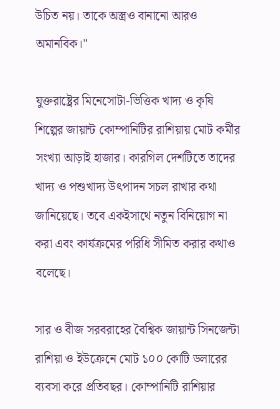উচিত নয়। তাকে অস্ত্রও বানানো আরও অমানবিক।"

যুক্তরাষ্ট্রের মিনেসোটা-ভিত্তিক খাদ্য ও কৃষি শিল্পের জায়ান্ট কোম্পানিটির রাশিয়ায় মোট কর্মীর সংখ্যা আড়াই হাজার। কারগিল দেশটিতে তাদের খাদ্য ও পশুখাদ্য উৎপাদন সচল রাখার কথা জানিয়েছে। তবে একইসাথে নতুন বিনিয়োগ না করা এবং কার্যক্রমের পরিধি সীমিত করার কথাও বলেছে।

সার ও বীজ সরবরাহের বৈশ্বিক জায়ান্ট সিনজেন্টা রাশিয়া ও ইউক্রেনে মোট ১০০ কোটি ডলারের ব্যবসা করে প্রতিবছর। কোম্পানিটি রাশিয়ার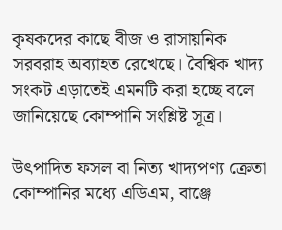কৃষকদের কাছে বীজ ও রাসায়নিক সরবরাহ অব্যাহত রেখেছে। বৈশ্বিক খাদ্য সংকট এড়াতেই এমনটি করা হচ্ছে বলে জানিয়েছে কোম্পানি সংশ্লিষ্ট সূত্র।

উৎপাদিত ফসল বা নিত্য খাদ্যপণ্য ক্রেতা কোম্পানির মধ্যে এডিএম, বাঞ্জে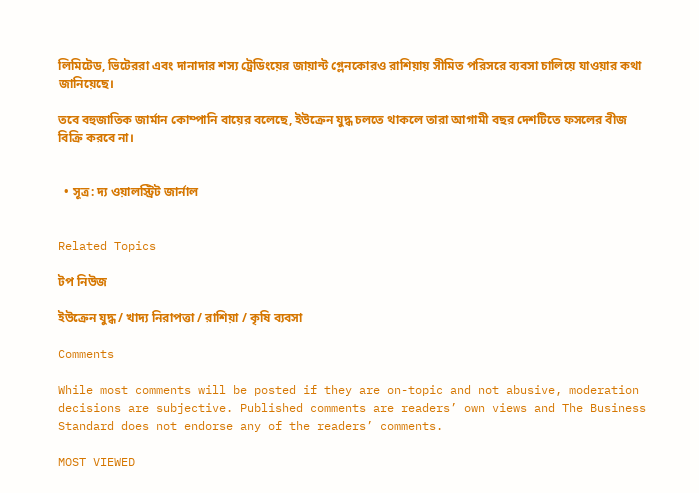লিমিটেড, ভিটেররা এবং দানাদার শস্য ট্রেডিংয়ের জায়ান্ট গ্লেনকোরও রাশিয়ায় সীমিত পরিসরে ব্যবসা চালিয়ে যাওয়ার কথা জানিয়েছে।

তবে বহুজাতিক জার্মান কোম্পানি বায়ের বলেছে, ইউক্রেন যুদ্ধ চলতে থাকলে তারা আগামী বছর দেশটিতে ফসলের বীজ বিক্রি করবে না।


  • সূত্র: দ্য ওয়ালস্ট্রিট জার্নাল


Related Topics

টপ নিউজ

ইউক্রেন যুদ্ধ / খাদ্য নিরাপত্তা / রাশিয়া / কৃষি ব্যবসা

Comments

While most comments will be posted if they are on-topic and not abusive, moderation decisions are subjective. Published comments are readers’ own views and The Business Standard does not endorse any of the readers’ comments.

MOST VIEWED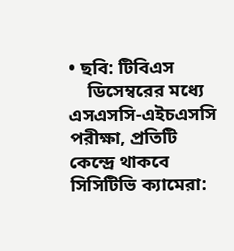• ছবি: টিবিএস
    ডিসেম্বরের মধ্যে এসএসসি-এইচএসসি পরীক্ষা, প্রতিটি কেন্দ্রে থাকবে সিসিটিভি ক্যামেরা: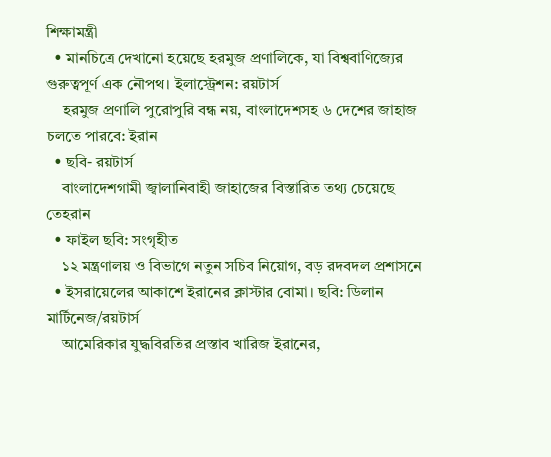শিক্ষামন্ত্রী
  • মানচিত্রে দেখানো হয়েছে হরমুজ প্রণালিকে, যা বিশ্ববাণিজ্যের গুরুত্বপূর্ণ এক নৌপথ। ইলাস্ট্রেশন: রয়টার্স
    হরমুজ প্রণালি পুরোপুরি বন্ধ নয়, বাংলাদেশসহ ৬ দেশের জাহাজ চলতে পারবে: ইরান
  • ছবি- রয়টার্স
    বাংলাদেশগামী জ্বালানিবাহী জাহাজের বিস্তারিত তথ্য চেয়েছে তেহরান
  • ফাইল ছবি: সংগৃহীত
    ১২ মন্ত্রণালয় ও বিভাগে নতুন সচিব নিয়োগ, বড় রদবদল প্রশাসনে
  • ইসরায়েলের আকাশে ইরানের ক্লাস্টার বোমা। ছবি: ডিলান মার্টিনেজ/রয়টার্স
    আমেরিকার যুদ্ধবিরতির প্রস্তাব খারিজ ইরানের,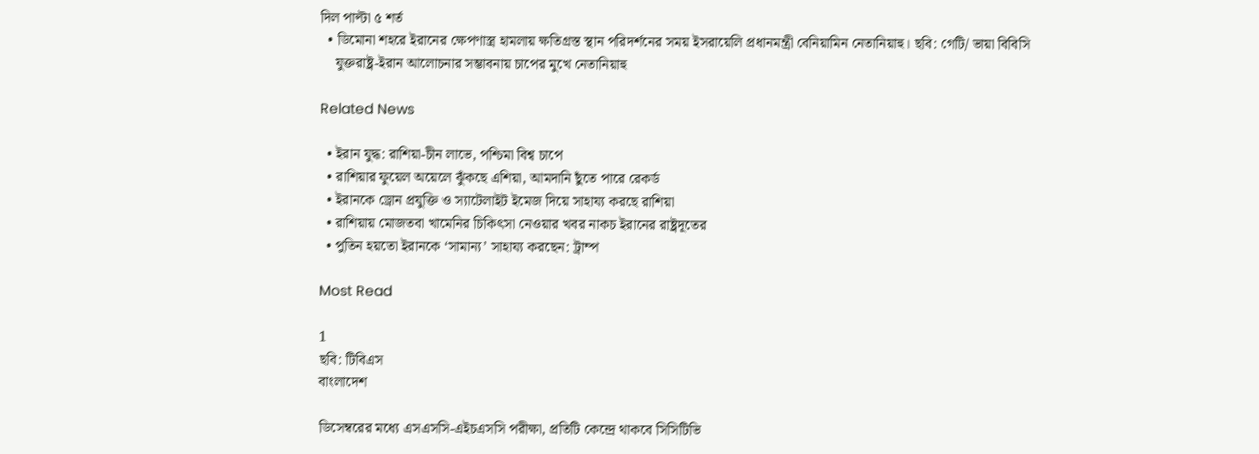দিল পাল্টা ৫ শর্ত
  • ডিমোনা শহরে ইরানের ক্ষেপণাস্ত্র হামলায় ক্ষতিগ্রস্ত স্থান পরিদর্শনের সময় ইসরায়েলি প্রধানমন্ত্রী বেনিয়ামিন নেতানিয়াহু। ছবি: গেটি/ ভায়া বিবিসি
    যুক্তরাষ্ট্র-ইরান আলোচনার সম্ভাবনায় চাপের মুখে নেতানিয়াহু

Related News

  • ইরান যুদ্ধ: রাশিয়া-চীন লাভে, পশ্চিমা বিশ্ব চাপে
  • রাশিয়ার ফুয়েল অয়েলে ঝুঁকছে এশিয়া, আমদানি ছুঁতে পারে রেকর্ড
  • ইরানকে ড্রোন প্রযুক্তি ও স্যাটেলাইট ইমেজ দিয়ে সাহায্য করছে রাশিয়া
  • রাশিয়ায় মোজতবা খামেনির চিকিৎসা নেওয়ার খবর নাকচ ইরানের রাষ্ট্রদূতের
  • পুতিন হয়তো ইরানকে ‘সামান্য’ সাহায্য করছেন: ট্রাম্প

Most Read

1
ছবি: টিবিএস
বাংলাদেশ

ডিসেম্বরের মধ্যে এসএসসি-এইচএসসি পরীক্ষা, প্রতিটি কেন্দ্রে থাকবে সিসিটিভি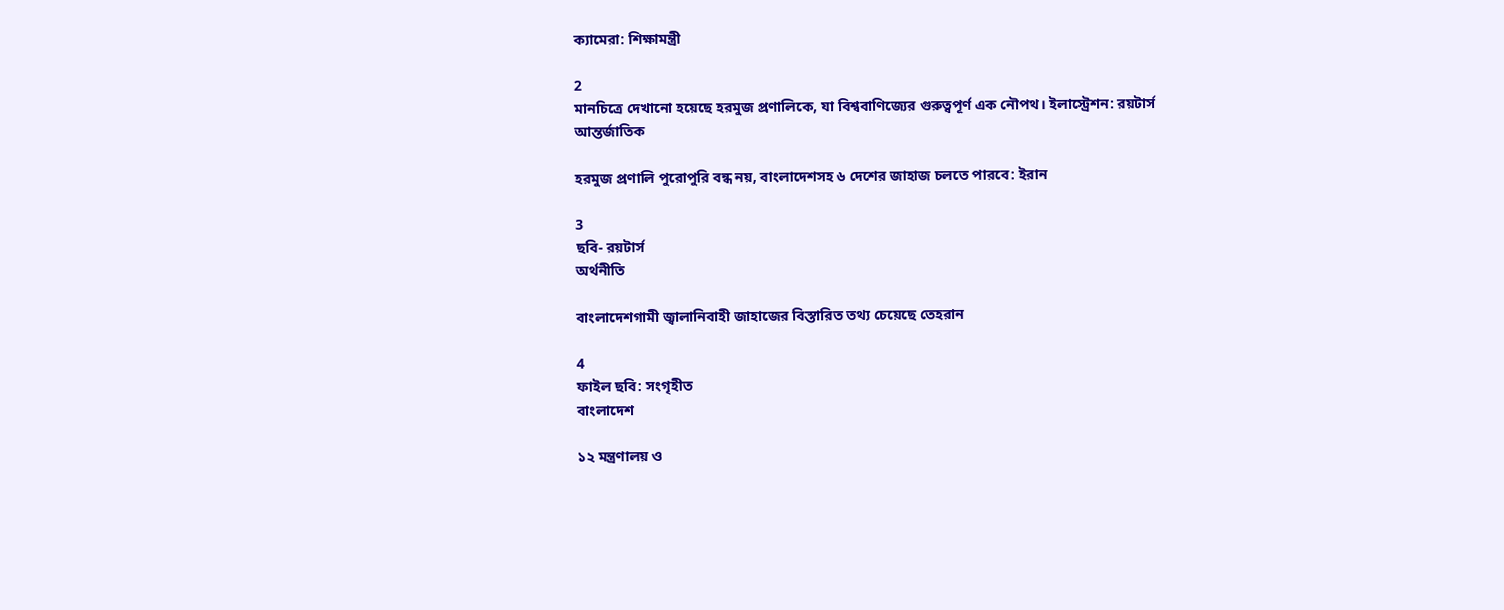ক্যামেরা: শিক্ষামন্ত্রী

2
মানচিত্রে দেখানো হয়েছে হরমুজ প্রণালিকে, যা বিশ্ববাণিজ্যের গুরুত্বপূর্ণ এক নৌপথ। ইলাস্ট্রেশন: রয়টার্স
আন্তর্জাতিক

হরমুজ প্রণালি পুরোপুরি বন্ধ নয়, বাংলাদেশসহ ৬ দেশের জাহাজ চলতে পারবে: ইরান

3
ছবি- রয়টার্স
অর্থনীতি

বাংলাদেশগামী জ্বালানিবাহী জাহাজের বিস্তারিত তথ্য চেয়েছে তেহরান

4
ফাইল ছবি: সংগৃহীত
বাংলাদেশ

১২ মন্ত্রণালয় ও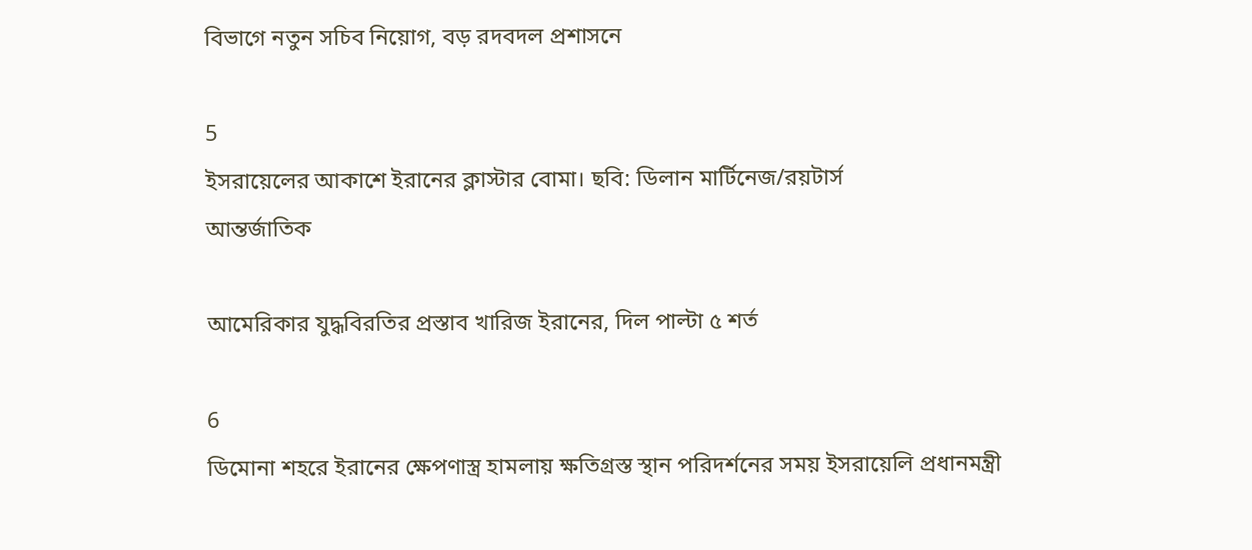বিভাগে নতুন সচিব নিয়োগ, বড় রদবদল প্রশাসনে

5
ইসরায়েলের আকাশে ইরানের ক্লাস্টার বোমা। ছবি: ডিলান মার্টিনেজ/রয়টার্স
আন্তর্জাতিক

আমেরিকার যুদ্ধবিরতির প্রস্তাব খারিজ ইরানের, দিল পাল্টা ৫ শর্ত

6
ডিমোনা শহরে ইরানের ক্ষেপণাস্ত্র হামলায় ক্ষতিগ্রস্ত স্থান পরিদর্শনের সময় ইসরায়েলি প্রধানমন্ত্রী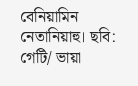বেনিয়ামিন নেতানিয়াহু। ছবি: গেটি/ ভায়া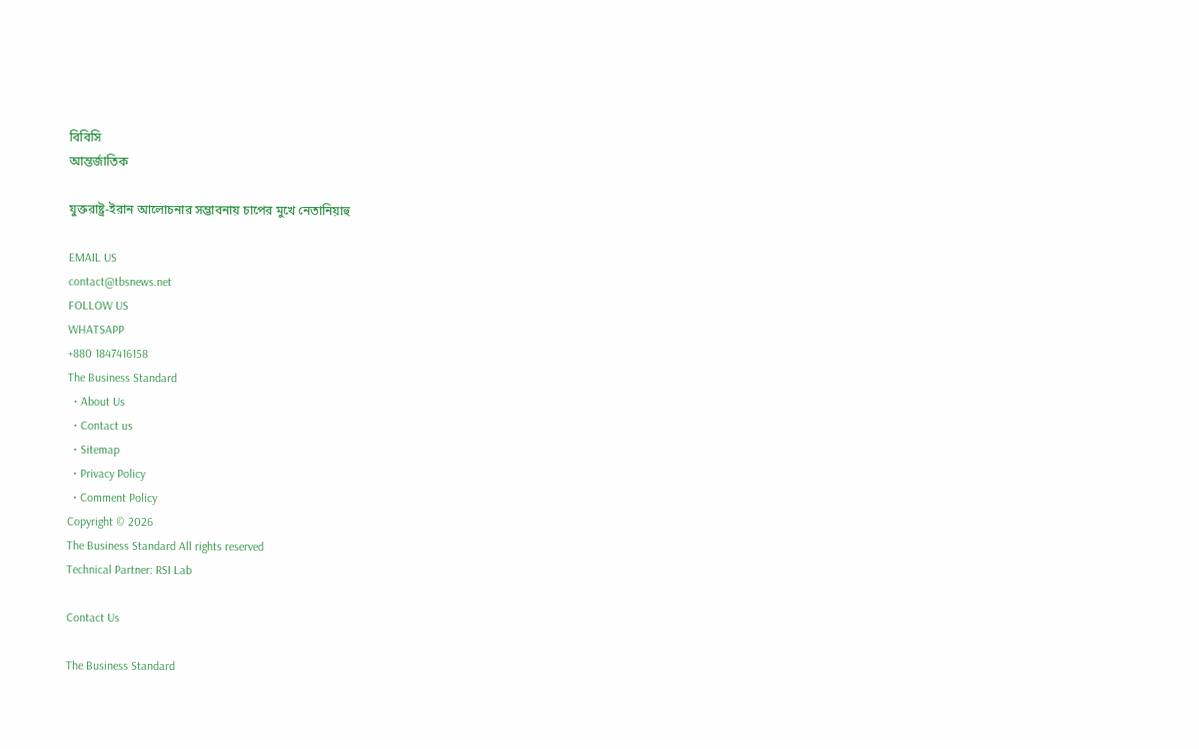বিবিসি
আন্তর্জাতিক

যুক্তরাষ্ট্র-ইরান আলোচনার সম্ভাবনায় চাপের মুখে নেতানিয়াহু

EMAIL US
contact@tbsnews.net
FOLLOW US
WHATSAPP
+880 1847416158
The Business Standard
  • About Us
  • Contact us
  • Sitemap
  • Privacy Policy
  • Comment Policy
Copyright © 2026
The Business Standard All rights reserved
Technical Partner: RSI Lab

Contact Us

The Business Standard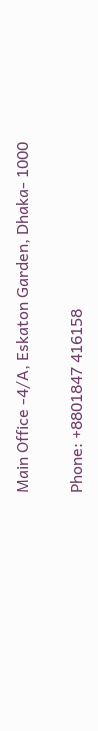Main Office -4/A, Eskaton Garden, Dhaka- 1000

Phone: +8801847 416158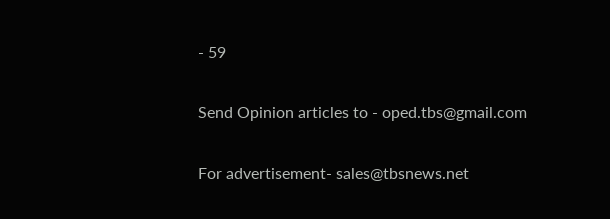- 59

Send Opinion articles to - oped.tbs@gmail.com

For advertisement- sales@tbsnews.net